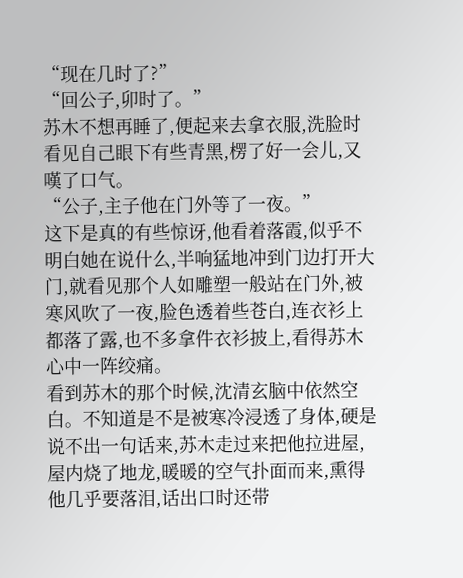“现在几时了?”
“回公子,卯时了。”
苏木不想再睡了,便起来去拿衣服,洗脸时看见自己眼下有些青黑,楞了好一会儿,又嘆了口气。
“公子,主子他在门外等了一夜。”
这下是真的有些惊讶,他看着落霞,似乎不明白她在说什么,半响猛地冲到门边打开大门,就看见那个人如雕塑一般站在门外,被寒风吹了一夜,脸色透着些苍白,连衣衫上都落了露,也不多拿件衣衫披上,看得苏木心中一阵绞痛。
看到苏木的那个时候,沈清玄脑中依然空白。不知道是不是被寒冷浸透了身体,硬是说不出一句话来,苏木走过来把他拉进屋,屋内烧了地龙,暖暖的空气扑面而来,熏得他几乎要落泪,话出口时还带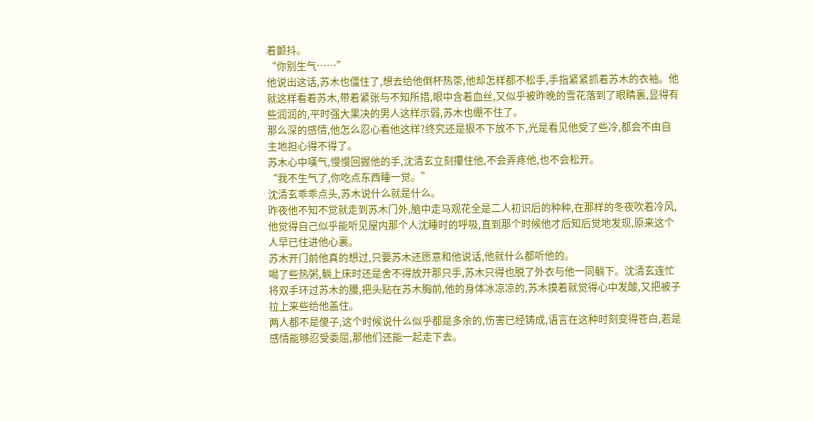着颤抖。
“你别生气……”
他说出这话,苏木也僵住了,想去给他倒杯热茶,他却怎样都不松手,手指紧紧抓着苏木的衣袖。他就这样看着苏木,带着紧张与不知所措,眼中含着血丝,又似乎被昨晚的雪花落到了眼睛裏,显得有些润润的,平时强大果决的男人这样示弱,苏木也绷不住了。
那么深的感情,他怎么忍心看他这样?终究还是狠不下放不下,光是看见他受了些冷,都会不由自主地担心得不得了。
苏木心中嘆气,慢慢回握他的手,沈清玄立刻攥住他,不会弄疼他,也不会松开。
“我不生气了,你吃点东西睡一觉。”
沈清玄乖乖点头,苏木说什么就是什么。
昨夜他不知不觉就走到苏木门外,脑中走马观花全是二人初识后的种种,在那样的冬夜吹着冷风,他觉得自己似乎能听见屋内那个人沈睡时的呼吸,直到那个时候他才后知后觉地发现,原来这个人早已住进他心裏。
苏木开门前他真的想过,只要苏木还愿意和他说话,他就什么都听他的。
喝了些热粥,躺上床时还是舍不得放开那只手,苏木只得也脱了外衣与他一同躺下。沈清玄连忙将双手环过苏木的腰,把头贴在苏木胸前,他的身体冰凉凉的,苏木摸着就觉得心中发酸,又把被子拉上来些给他盖住。
两人都不是傻子,这个时候说什么似乎都是多余的,伤害已经铸成,语言在这种时刻变得苍白,若是感情能够忍受委屈,那他们还能一起走下去。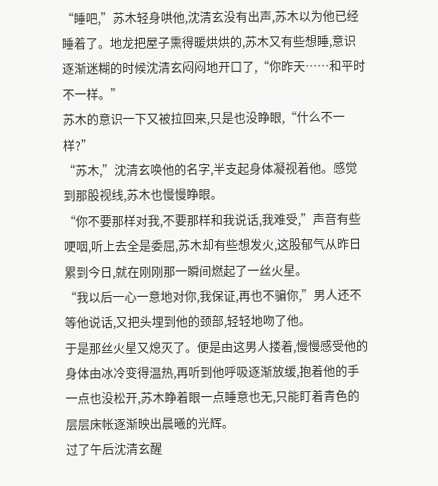“睡吧,”苏木轻身哄他,沈清玄没有出声,苏木以为他已经睡着了。地龙把屋子熏得暖烘烘的,苏木又有些想睡,意识逐渐迷糊的时候沈清玄闷闷地开口了,“你昨天……和平时不一样。”
苏木的意识一下又被拉回来,只是也没睁眼,“什么不一样?”
“苏木,”沈清玄唤他的名字,半支起身体凝视着他。感觉到那股视线,苏木也慢慢睁眼。
“你不要那样对我,不要那样和我说话,我难受,”声音有些哽咽,听上去全是委屈,苏木却有些想发火,这股郁气从昨日累到今日,就在刚刚那一瞬间燃起了一丝火星。
“我以后一心一意地对你,我保证,再也不骗你,”男人还不等他说话,又把头埋到他的颈部,轻轻地吻了他。
于是那丝火星又熄灭了。便是由这男人搂着,慢慢感受他的身体由冰冷变得温热,再听到他呼吸逐渐放缓,抱着他的手一点也没松开,苏木睁着眼一点睡意也无,只能盯着青色的层层床帐逐渐映出晨曦的光辉。
过了午后沈清玄醒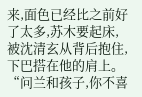来,面色已经比之前好了太多,苏木要起床,被沈清玄从背后抱住,下巴搭在他的肩上。
“问兰和孩子,你不喜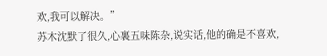欢,我可以解决。”
苏木沈默了很久,心裏五味陈杂,说实话,他的确是不喜欢,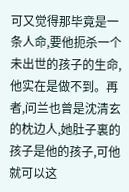可又觉得那毕竟是一条人命,要他扼杀一个未出世的孩子的生命,他实在是做不到。再者,问兰也曾是沈清玄的枕边人,她肚子裏的孩子是他的孩子,可他就可以这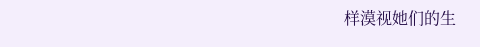样漠视她们的生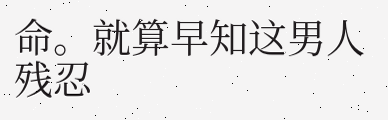命。就算早知这男人残忍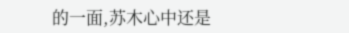的一面,苏木心中还是